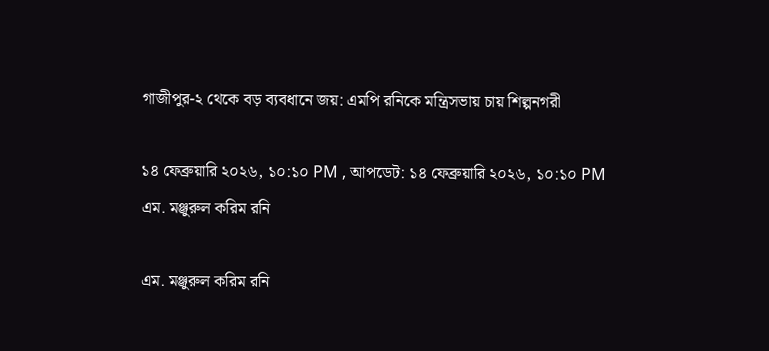গাজীপুর-২ থেকে বড় ব্যবধানে জয়: এমপি রনিকে মন্ত্রিসভায় চায় শিল্পনগরী

১৪ ফেব্রুয়ারি ২০২৬, ১০:১০ PM , আপডেট: ১৪ ফেব্রুয়ারি ২০২৬, ১০:১০ PM
এম. মঞ্জুরুল করিম রনি

এম. মঞ্জুরুল করিম রনি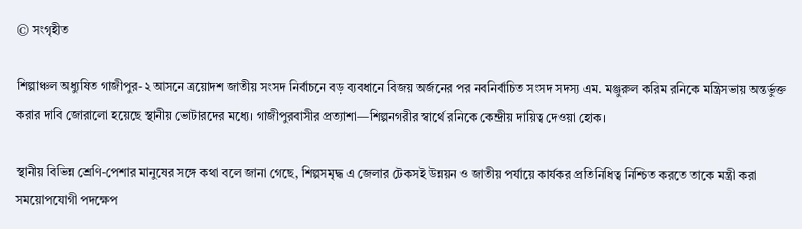© সংগৃহীত

শিল্পাঞ্চল অধ্যুষিত গাজীপুর-২ আসনে ত্রয়োদশ জাতীয় সংসদ নির্বাচনে বড় ব্যবধানে বিজয় অর্জনের পর নবনির্বাচিত সংসদ সদস্য এম. মঞ্জুরুল করিম রনিকে মন্ত্রিসভায় অন্তর্ভুক্ত করার দাবি জোরালো হয়েছে স্থানীয় ভোটারদের মধ্যে। গাজীপুরবাসীর প্রত্যাশা—শিল্পনগরীর স্বার্থে রনিকে কেন্দ্রীয় দায়িত্ব দেওয়া হোক।

স্থানীয় বিভিন্ন শ্রেণি-পেশার মানুষের সঙ্গে কথা বলে জানা গেছে, শিল্পসমৃদ্ধ এ জেলার টেকসই উন্নয়ন ও জাতীয় পর্যায়ে কার্যকর প্রতিনিধিত্ব নিশ্চিত করতে তাকে মন্ত্রী করা সময়োপযোগী পদক্ষেপ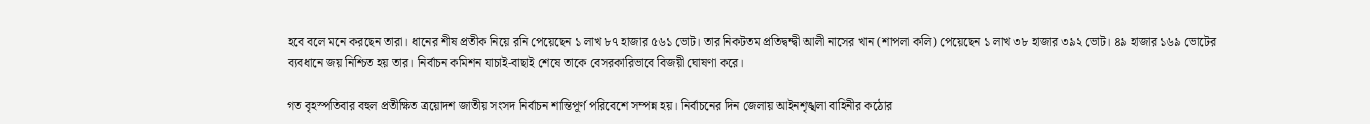হবে বলে মনে করছেন তারা। ধানের শীষ প্রতীক নিয়ে রনি পেয়েছেন ১ লাখ ৮৭ হাজার ৫৬১ ভোট। তার নিকটতম প্রতিদ্বন্দ্বী আলী নাসের খান (শাপলা কলি) পেয়েছেন ১ লাখ ৩৮ হাজার ৩৯২ ভোট। ৪৯ হাজার ১৬৯ ভোটের ব্যবধানে জয় নিশ্চিত হয় তার। নির্বাচন কমিশন যাচাই-বাছাই শেষে তাকে বেসরকারিভাবে বিজয়ী ঘোষণা করে।

গত বৃহস্পতিবার বহুল প্রতীক্ষিত ত্রয়োদশ জাতীয় সংসদ নির্বাচন শান্তিপূর্ণ পরিবেশে সম্পন্ন হয়। নির্বাচনের দিন জেলায় আইনশৃঙ্খলা বাহিনীর কঠোর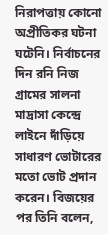নিরাপত্তায় কোনো অপ্রীতিকর ঘটনা ঘটেনি। নির্বাচনের দিন রনি নিজ গ্রামের সালনা মাদ্রাসা কেন্দ্রে লাইনে দাঁড়িয়ে সাধারণ ভোটারের মতো ভোট প্রদান করেন। বিজয়ের পর তিনি বলেন,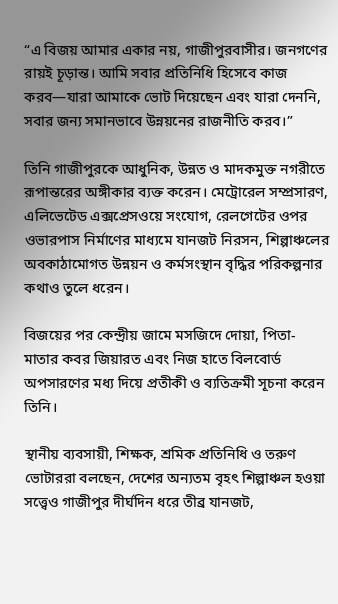“এ বিজয় আমার একার নয়, গাজীপুরবাসীর। জনগণের রায়ই চূড়ান্ত। আমি সবার প্রতিনিধি হিসেবে কাজ করব—যারা আমাকে ভোট দিয়েছেন এবং যারা দেননি, সবার জন্য সমানভাবে উন্নয়নের রাজনীতি করব।”

তিনি গাজীপুরকে আধুনিক, উন্নত ও মাদকমুক্ত নগরীতে রূপান্তরের অঙ্গীকার ব্যক্ত করেন। মেট্রোরেল সম্প্রসারণ, এলিভেটেড এক্সপ্রেসওয়ে সংযোগ, রেলগেটের ওপর ওভারপাস নির্মাণের মাধ্যমে যানজট নিরসন, শিল্পাঞ্চলের অবকাঠামোগত উন্নয়ন ও কর্মসংস্থান বৃদ্ধির পরিকল্পনার কথাও তুলে ধরেন।

বিজয়ের পর কেন্দ্রীয় জামে মসজিদে দোয়া, পিতা-মাতার কবর জিয়ারত এবং নিজ হাতে বিলবোর্ড অপসারণের মধ্য দিয়ে প্রতীকী ও ব্যতিক্রমী সূচনা করেন তিনি।

স্থানীয় ব্যবসায়ী, শিক্ষক, শ্রমিক প্রতিনিধি ও তরুণ ভোটাররা বলছেন, দেশের অন্যতম বৃহৎ শিল্পাঞ্চল হওয়া সত্ত্বেও গাজীপুর দীর্ঘদিন ধরে তীব্র যানজট,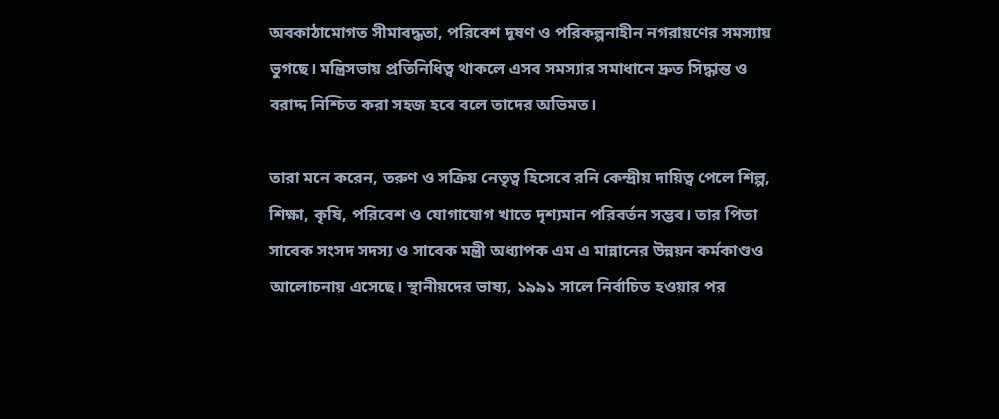অবকাঠামোগত সীমাবদ্ধতা, পরিবেশ দূষণ ও পরিকল্পনাহীন নগরায়ণের সমস্যায় ভুগছে। মন্ত্রিসভায় প্রতিনিধিত্ব থাকলে এসব সমস্যার সমাধানে দ্রুত সিদ্ধান্ত ও বরাদ্দ নিশ্চিত করা সহজ হবে বলে তাদের অভিমত।

তারা মনে করেন, তরুণ ও সক্রিয় নেতৃত্ব হিসেবে রনি কেন্দ্রীয় দায়িত্ব পেলে শিল্প, শিক্ষা, কৃষি, পরিবেশ ও যোগাযোগ খাতে দৃশ্যমান পরিবর্তন সম্ভব। তার পিতা সাবেক সংসদ সদস্য ও সাবেক মন্ত্রী অধ্যাপক এম এ মান্নানের উন্নয়ন কর্মকাণ্ডও আলোচনায় এসেছে। স্থানীয়দের ভাষ্য, ১৯৯১ সালে নির্বাচিত হওয়ার পর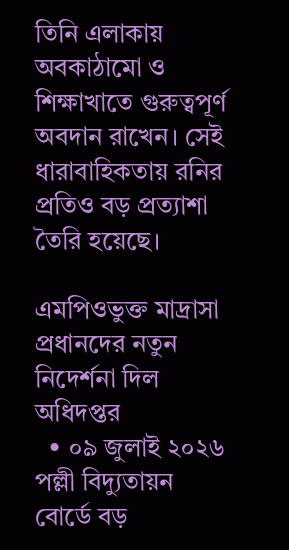তিনি এলাকায় অবকাঠামো ও শিক্ষাখাতে গুরুত্বপূর্ণ অবদান রাখেন। সেই ধারাবাহিকতায় রনির প্রতিও বড় প্রত্যাশা তৈরি হয়েছে।

এমপিওভুক্ত মাদ্রাসা প্রধানদের নতুন নিদের্শনা দিল অধিদপ্তর
  • ০৯ জুলাই ২০২৬
পল্লী বিদ্যুতায়ন বোর্ডে বড়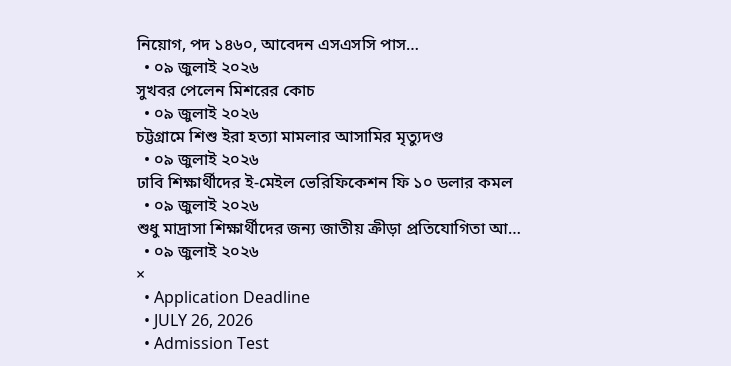নিয়োগ, পদ ১৪৬০, আবেদন এসএসসি পাস…
  • ০৯ জুলাই ২০২৬
সুখবর পেলেন মিশরের কোচ
  • ০৯ জুলাই ২০২৬
চট্টগ্রামে শিশু ইরা হত্যা মামলার আসামির মৃত্যুদণ্ড
  • ০৯ জুলাই ২০২৬
ঢাবি শিক্ষার্থীদের ই-মেইল ভেরিফিকেশন ফি ১০ ডলার কমল
  • ০৯ জুলাই ২০২৬
শুধু মাদ্রাসা শিক্ষার্থীদের জন্য জাতীয় ক্রীড়া প্রতিযোগিতা আ…
  • ০৯ জুলাই ২০২৬
×
  • Application Deadline
  • JULY 26, 2026
  • Admission Test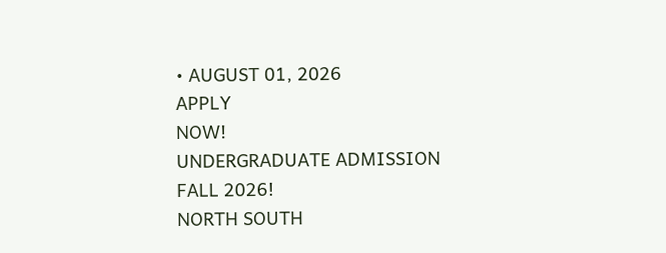• AUGUST 01, 2026
APPLY
NOW!
UNDERGRADUATE ADMISSION
FALL 2026!
NORTH SOUTH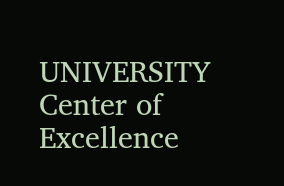UNIVERSITY
Center of Excellence